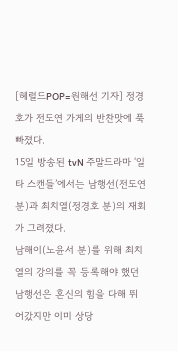[헤럴드POP=원해선 기자] 정경호가 전도연 가게의 반찬맛에 푹 빠졌다.
15일 방송된 tvN 주말드라마 ‘일타 스캔들’에서는 남행선(전도연 분)과 최치열(정경호 분)의 재회가 그려졌다.
남해이(노윤서 분)를 위해 최치열의 강의를 꼭 등록해야 했던 남행선은 혼신의 힘을 다해 뛰어갔지만 이미 상당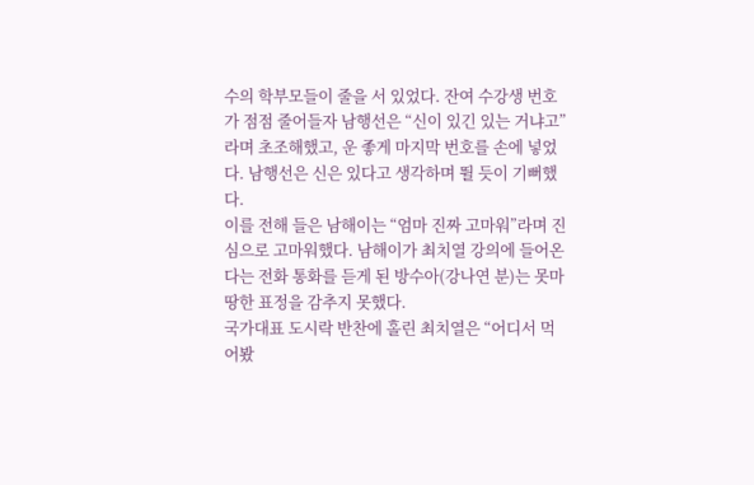수의 학부모들이 줄을 서 있었다. 잔여 수강생 번호가 점점 줄어들자 남행선은 “신이 있긴 있는 거냐고”라며 초조해했고, 운 좋게 마지막 번호를 손에 넣었다. 남행선은 신은 있다고 생각하며 뛸 듯이 기뻐했다.
이를 전해 들은 남해이는 “엄마 진짜 고마워”라며 진심으로 고마워했다. 남해이가 최치열 강의에 들어온다는 전화 통화를 듣게 된 방수아(강나연 분)는 못마땅한 표정을 감추지 못했다.
국가대표 도시락 반찬에 홀린 최치열은 “어디서 먹어봤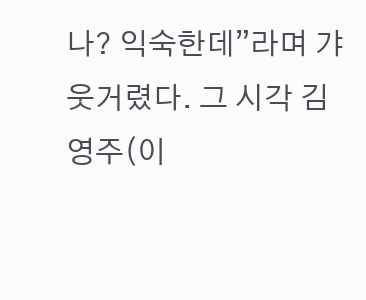나? 익숙한데”라며 갸웃거렸다. 그 시각 김영주(이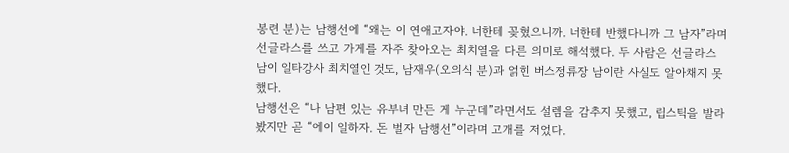봉련 분)는 남행선에 “왜는 이 연애고자야. 너한테 꽂혔으니까. 너한테 반했다니까 그 남자”라며 선글라스를 쓰고 가게를 자주 찾아오는 최치열을 다른 의미로 해석했다. 두 사람은 선글라스남이 일타강사 최치열인 것도, 남재우(오의식 분)과 얽힌 버스정류장 남이란 사실도 알아채지 못했다.
남행선은 “나 남편 있는 유부녀 만든 게 누군데”라면서도 설렘을 감추지 못했고, 립스틱을 발라봤지만 곧 “에이 일하자. 돈 벌자 남행선”이라며 고개를 저었다.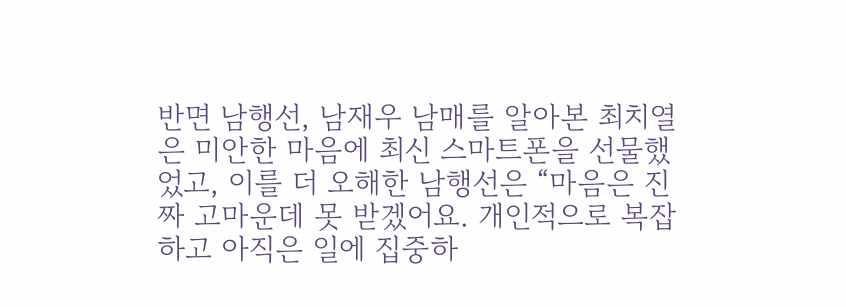반면 남행선, 남재우 남매를 알아본 최치열은 미안한 마음에 최신 스마트폰을 선물했었고, 이를 더 오해한 남행선은 “마음은 진짜 고마운데 못 받겠어요. 개인적으로 복잡하고 아직은 일에 집중하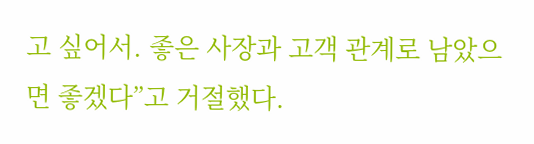고 싶어서. 좋은 사장과 고객 관계로 남았으면 좋겠다”고 거절했다.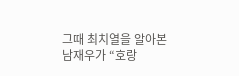그때 최치열을 알아본 남재우가 “호랑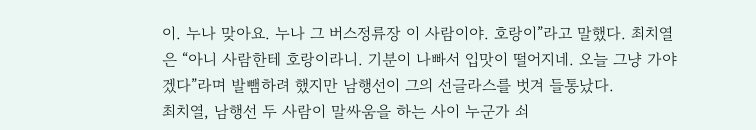이. 누나 맞아요. 누나 그 버스정류장 이 사람이야. 호랑이”라고 말했다. 최치열은 “아니 사람한테 호랑이라니. 기분이 나빠서 입맛이 떨어지네. 오늘 그냥 가야겠다”라며 발뺌하려 했지만 남행선이 그의 선글라스를 벗겨 들통났다.
최치열, 남행선 두 사람이 말싸움을 하는 사이 누군가 쇠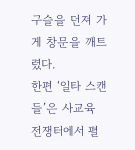구슬을 던져 가게 창문을 깨트렸다.
한편 ‘일타 스캔들’은 사교육 전쟁터에서 펼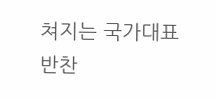쳐지는 국가대표 반찬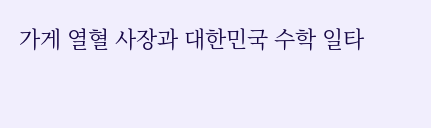가게 열혈 사장과 대한민국 수학 일타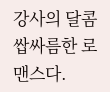강사의 달콤 쌉싸름한 로맨스다.